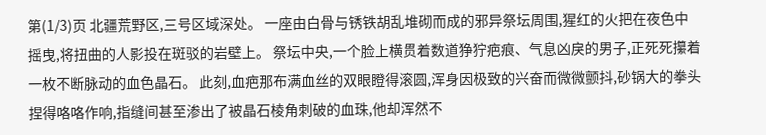第(1/3)页 北疆荒野区,三号区域深处。 一座由白骨与锈铁胡乱堆砌而成的邪异祭坛周围,猩红的火把在夜色中摇曳,将扭曲的人影投在斑驳的岩壁上。 祭坛中央,一个脸上横贯着数道狰狞疤痕、气息凶戾的男子,正死死攥着一枚不断脉动的血色晶石。 此刻,血疤那布满血丝的双眼瞪得滚圆,浑身因极致的兴奋而微微颤抖,砂锅大的拳头捏得咯咯作响,指缝间甚至渗出了被晶石棱角刺破的血珠,他却浑然不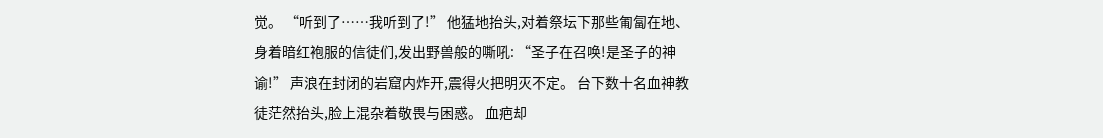觉。 “听到了……我听到了!” 他猛地抬头,对着祭坛下那些匍匐在地、身着暗红袍服的信徒们,发出野兽般的嘶吼: “圣子在召唤!是圣子的神谕!” 声浪在封闭的岩窟内炸开,震得火把明灭不定。 台下数十名血神教徒茫然抬头,脸上混杂着敬畏与困惑。 血疤却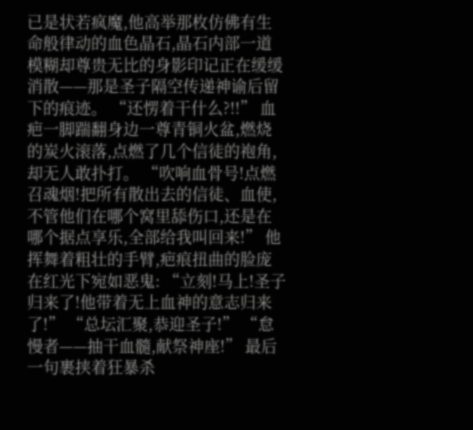已是状若疯魔,他高举那枚仿佛有生命般律动的血色晶石,晶石内部一道模糊却尊贵无比的身影印记正在缓缓消散——那是圣子隔空传递神谕后留下的痕迹。 “还愣着干什么?!!” 血疤一脚踹翻身边一尊青铜火盆,燃烧的炭火滚落,点燃了几个信徒的袍角,却无人敢扑打。 “吹响血骨号!点燃召魂烟!把所有散出去的信徒、血使,不管他们在哪个窝里舔伤口,还是在哪个据点享乐,全部给我叫回来!” 他挥舞着粗壮的手臂,疤痕扭曲的脸庞在红光下宛如恶鬼: “立刻!马上!圣子归来了!他带着无上血神的意志归来了!” “总坛汇聚,恭迎圣子!” “怠慢者——抽干血髓,献祭神座!” 最后一句裹挟着狂暴杀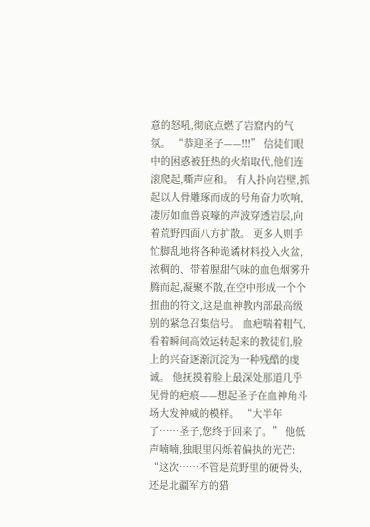意的怒吼,彻底点燃了岩窟内的气氛。 “恭迎圣子——!!!” 信徒们眼中的困惑被狂热的火焰取代,他们连滚爬起,嘶声应和。 有人扑向岩壁,抓起以人骨雕琢而成的号角奋力吹响,凄厉如血兽哀嚎的声波穿透岩层,向着荒野四面八方扩散。 更多人则手忙脚乱地将各种诡谲材料投入火盆,浓稠的、带着腥甜气味的血色烟雾升腾而起,凝聚不散,在空中形成一个个扭曲的符文,这是血神教内部最高级别的紧急召集信号。 血疤喘着粗气,看着瞬间高效运转起来的教徒们,脸上的兴奋逐渐沉淀为一种残酷的虔诚。 他抚摸着脸上最深处那道几乎见骨的疤痕——想起圣子在血神角斗场大发神威的模样。 “大半年了……圣子,您终于回来了。” 他低声喃喃,独眼里闪烁着偏执的光芒: “这次……不管是荒野里的硬骨头,还是北疆军方的猎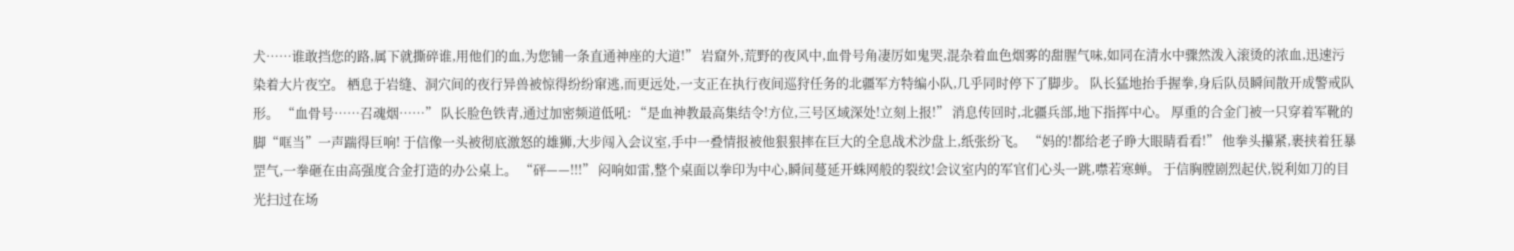犬……谁敢挡您的路,属下就撕碎谁,用他们的血,为您铺一条直通神座的大道!” 岩窟外,荒野的夜风中,血骨号角凄厉如鬼哭,混杂着血色烟雾的甜腥气味,如同在清水中骤然泼入滚烫的浓血,迅速污染着大片夜空。 栖息于岩缝、洞穴间的夜行异兽被惊得纷纷窜逃,而更远处,一支正在执行夜间巡狩任务的北疆军方特编小队,几乎同时停下了脚步。 队长猛地抬手握拳,身后队员瞬间散开成警戒队形。 “血骨号……召魂烟……” 队长脸色铁青,通过加密频道低吼: “是血神教最高集结令!方位,三号区域深处!立刻上报!” 消息传回时,北疆兵部,地下指挥中心。 厚重的合金门被一只穿着军靴的脚“哐当”一声踹得巨响! 于信像一头被彻底激怒的雄狮,大步闯入会议室,手中一叠情报被他狠狠摔在巨大的全息战术沙盘上,纸张纷飞。 “妈的!都给老子睁大眼睛看看!” 他拳头攥紧,裹挟着狂暴罡气,一拳砸在由高强度合金打造的办公桌上。 “砰——!!!” 闷响如雷,整个桌面以拳印为中心,瞬间蔓延开蛛网般的裂纹!会议室内的军官们心头一跳,噤若寒蝉。 于信胸膛剧烈起伏,锐利如刀的目光扫过在场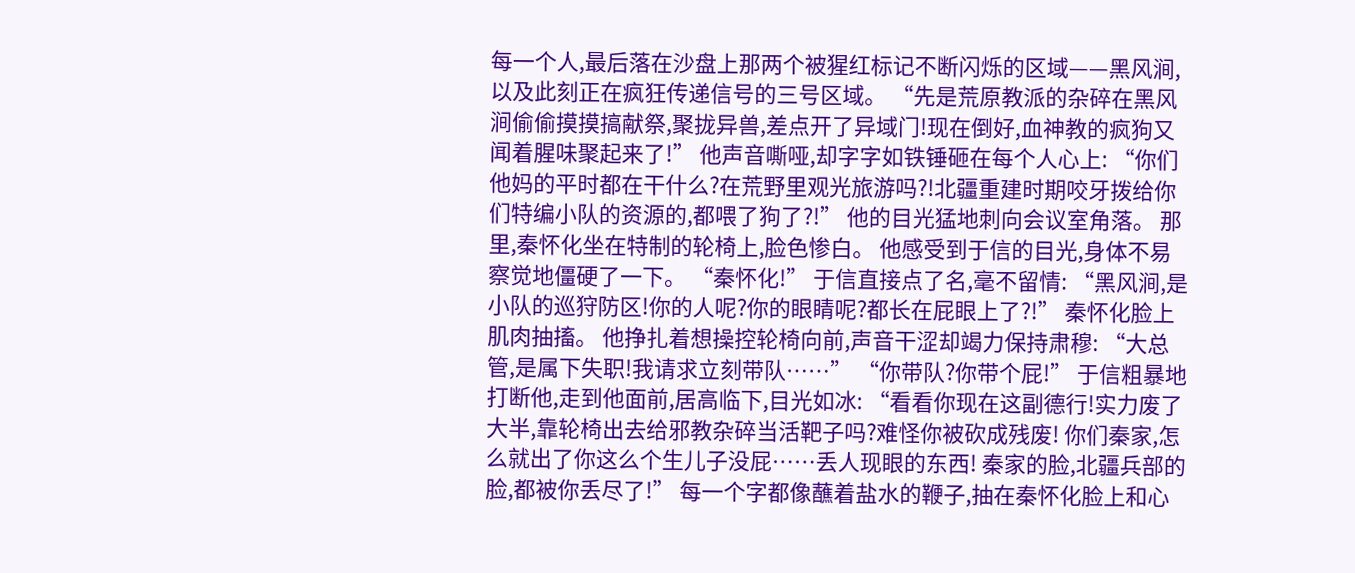每一个人,最后落在沙盘上那两个被猩红标记不断闪烁的区域——黑风涧,以及此刻正在疯狂传递信号的三号区域。 “先是荒原教派的杂碎在黑风涧偷偷摸摸搞献祭,聚拢异兽,差点开了异域门!现在倒好,血神教的疯狗又闻着腥味聚起来了!” 他声音嘶哑,却字字如铁锤砸在每个人心上: “你们他妈的平时都在干什么?在荒野里观光旅游吗?!北疆重建时期咬牙拨给你们特编小队的资源的,都喂了狗了?!” 他的目光猛地刺向会议室角落。 那里,秦怀化坐在特制的轮椅上,脸色惨白。 他感受到于信的目光,身体不易察觉地僵硬了一下。 “秦怀化!” 于信直接点了名,毫不留情: “黑风涧,是小队的巡狩防区!你的人呢?你的眼睛呢?都长在屁眼上了?!” 秦怀化脸上肌肉抽搐。 他挣扎着想操控轮椅向前,声音干涩却竭力保持肃穆: “大总管,是属下失职!我请求立刻带队……” “你带队?你带个屁!” 于信粗暴地打断他,走到他面前,居高临下,目光如冰: “看看你现在这副德行!实力废了大半,靠轮椅出去给邪教杂碎当活靶子吗?难怪你被砍成残废! 你们秦家,怎么就出了你这么个生儿子没屁……丢人现眼的东西! 秦家的脸,北疆兵部的脸,都被你丢尽了!” 每一个字都像蘸着盐水的鞭子,抽在秦怀化脸上和心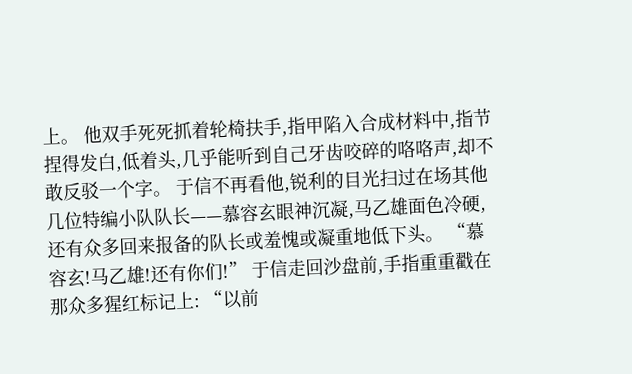上。 他双手死死抓着轮椅扶手,指甲陷入合成材料中,指节捏得发白,低着头,几乎能听到自己牙齿咬碎的咯咯声,却不敢反驳一个字。 于信不再看他,锐利的目光扫过在场其他几位特编小队队长——慕容玄眼神沉凝,马乙雄面色冷硬,还有众多回来报备的队长或羞愧或凝重地低下头。 “慕容玄!马乙雄!还有你们!” 于信走回沙盘前,手指重重戳在那众多猩红标记上: “以前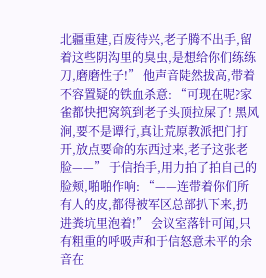北疆重建,百废待兴,老子腾不出手,留着这些阴沟里的臭虫,是想给你们练练刀,磨磨性子!” 他声音陡然拔高,带着不容置疑的铁血杀意: “可现在呢?家雀都快把窝筑到老子头顶拉屎了! 黑风涧,要不是谭行,真让荒原教派把门打开,放点要命的东西过来,老子这张老脸——” 于信抬手,用力拍了拍自己的脸颊,啪啪作响: “——连带着你们所有人的皮,都得被军区总部扒下来,扔进粪坑里泡着!” 会议室落针可闻,只有粗重的呼吸声和于信怒意未平的余音在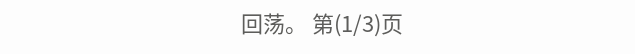回荡。 第(1/3)页